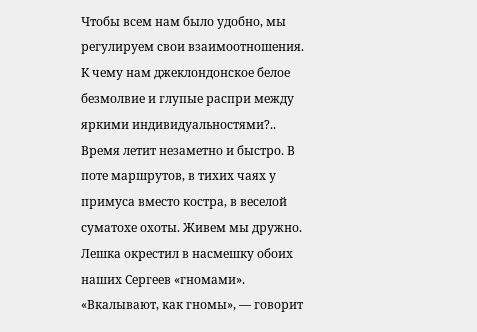Чтобы всем нам было удобно, мы регулируем свои взаимоотношения. К чему нам джеклондонское белое безмолвие и глупые распри между яркими индивидуальностями?..
Время летит незаметно и быстро. В поте маршрутов, в тихих чаях у примуса вместо костра, в веселой суматохе охоты. Живем мы дружно. Лешка окрестил в насмешку обоих наших Сергеев «гномами». «Вкалывают, как гномы», — говорит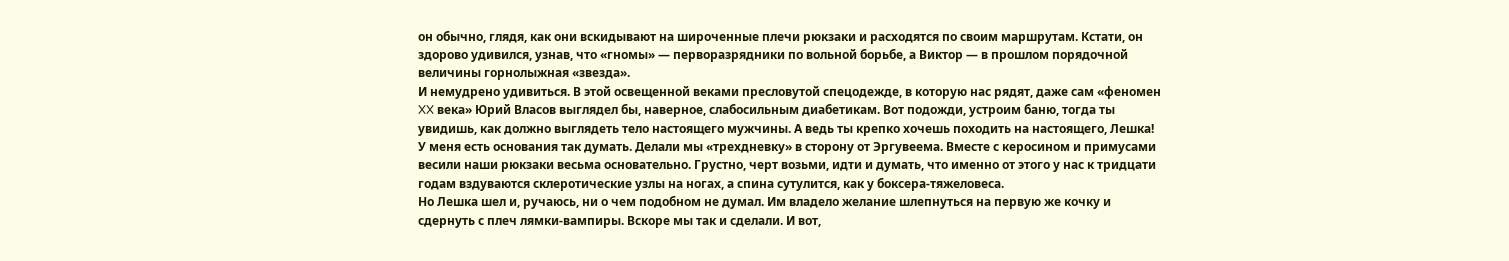он обычно, глядя, как они вскидывают на широченные плечи рюкзаки и расходятся по своим маршрутам. Кстати, он здорово удивился, узнав, что «гномы» — перворазрядники по вольной борьбе, а Виктор — в прошлом порядочной величины горнолыжная «звезда».
И немудрено удивиться. В этой освещенной веками пресловутой спецодежде, в которую нас рядят, даже сам «феномен XX века» Юрий Власов выглядел бы, наверное, слабосильным диабетикам. Вот подожди, устроим баню, тогда ты увидишь, как должно выглядеть тело настоящего мужчины. А ведь ты крепко хочешь походить на настоящего, Лешка!
У меня есть основания так думать. Делали мы «трехдневку» в сторону от Эргувеема. Вместе с керосином и примусами весили наши рюкзаки весьма основательно. Грустно, черт возьми, идти и думать, что именно от этого у нас к тридцати годам вздуваются склеротические узлы на ногах, а спина сутулится, как у боксера-тяжеловеса.
Но Лешка шел и, ручаюсь, ни о чем подобном не думал. Им владело желание шлепнуться на первую же кочку и сдернуть с плеч лямки-вампиры. Вскоре мы так и сделали. И вот,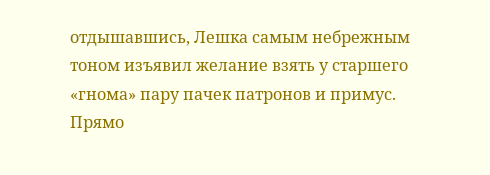отдышавшись, Лешка самым небрежным тоном изъявил желание взять у старшего «гнома» пару пачек патронов и примус. Прямо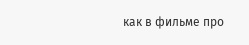как в фильме про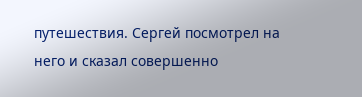путешествия. Сергей посмотрел на него и сказал совершенно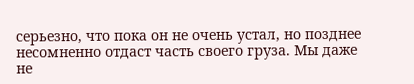серьезно, что пока он не очень устал, но позднее несомненно отдаст часть своего груза. Мы даже не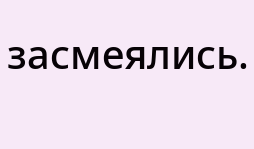засмеялись.